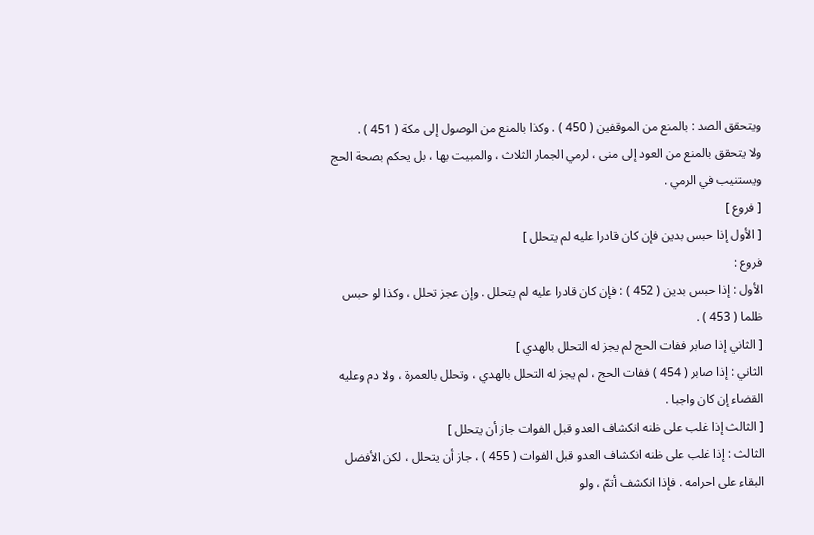ويتحقق الصد : بالمنع من الموقفين ( 450 ) . وكذا بالمنع من الوصول إلى مكة ( 451 ) .
ولا يتحقق بالمنع من العود إلى منى ، لرمي الجمار الثلاث ، والمبيت بها ، بل يحكم بصحة الحج ويستنيب في الرمي .
[ فروع ]
[ الأول إذا حبس بدين فإن كان قادرا عليه لم يتحلل ]
فروع :
الأول : إذا حبس بدين ( 452 ) : فإن كان قادرا عليه لم يتحلل . وإن عجز تحلل ، وكذا لو حبس ظلما ( 453 ) .
[ الثاني إذا صابر ففات الحج لم يجز له التحلل بالهدي ]
الثاني : إذا صابر ( 454 ) ففات الحج ، لم يجز له التحلل بالهدي ، وتحلل بالعمرة ، ولا دم وعليه القضاء إن كان واجبا .
[ الثالث إذا غلب على ظنه انكشاف العدو قبل الفوات جاز أن يتحلل ]
الثالث : إذا غلب على ظنه انكشاف العدو قبل الفوات ( 455 ) ، جاز أن يتحلل ، لكن الأفضل البقاء على احرامه . فإذا انكشف أتمّ ، ولو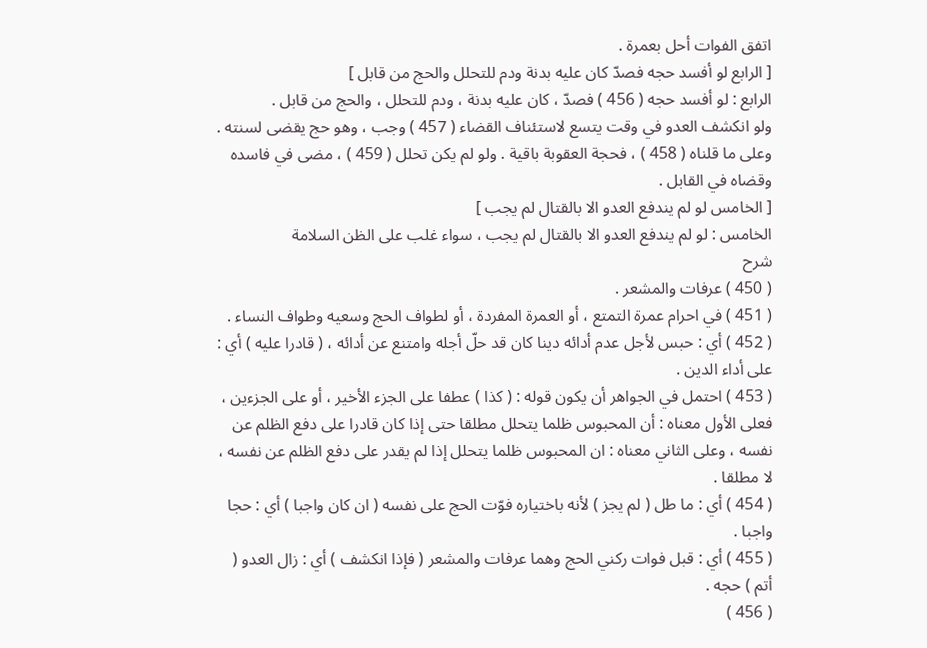اتفق الفوات أحل بعمرة .
[ الرابع لو أفسد حجه فصدّ كان عليه بدنة ودم للتحلل والحج من قابل ]
الرابع : لو أفسد حجه ( 456 ) فصدّ ، كان عليه بدنة ، ودم للتحلل ، والحج من قابل .
ولو انكشف العدو في وقت يتسع لاستئناف القضاء ( 457 ) وجب ، وهو حج يقضى لسنته . وعلى ما قلناه ( 458 ) ، فحجة العقوبة باقية . ولو لم يكن تحلل ( 459 ) ، مضى في فاسده وقضاه في القابل .
[ الخامس لو لم يندفع العدو الا بالقتال لم يجب ]
الخامس : لو لم يندفع العدو الا بالقتال لم يجب ، سواء غلب على الظن السلامة
شرح
( 450 ) عرفات والمشعر .
( 451 ) في احرام عمرة التمتع ، أو العمرة المفردة ، أو لطواف الحج وسعيه وطواف النساء .
( 452 ) أي : حبس لأجل عدم أدائه دينا كان قد حلّ أجله وامتنع عن أدائه ، ( قادرا عليه ) أي : على أداء الدين .
( 453 ) احتمل في الجواهر أن يكون قوله : ( كذا ) عطفا على الجزء الأخير ، أو على الجزءين ، فعلى الأول معناه : أن المحبوس ظلما يتحلل مطلقا حتى إذا كان قادرا على دفع الظلم عن نفسه ، وعلى الثاني معناه : ان المحبوس ظلما يتحلل إذا لم يقدر على دفع الظلم عن نفسه ، لا مطلقا .
( 454 ) أي : ما طل ( لم يجز ) لأنه باختياره فوّت الحج على نفسه ( ان كان واجبا ) أي : حجا واجبا .
( 455 ) أي : قبل فوات ركني الحج وهما عرفات والمشعر ( فإذا انكشف ) أي : زال العدو ( أتم ) حجه .
( 456 )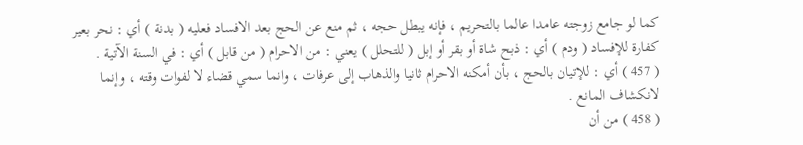كما لو جامع زوجته عامدا عالما بالتحريم ، فإنه يبطل حجه ، ثم منع عن الحج بعد الافساد فعليه ( بدنة ) أي : نحر بعير كفارة للإفساد ( ودم ) أي : ذبح شاة أو بقر أو إبل ( للتحلل ) يعني : من الاحرام ( من قابل ) أي : في السنة الآتية .
( 457 ) أي : للإتيان بالحج ، بأن أمكنه الاحرام ثانيا والذهاب إلى عرفات ، وانما سمي قضاء لا لفوات وقته ، وإنما لانكشاف المانع .
( 458 ) من أن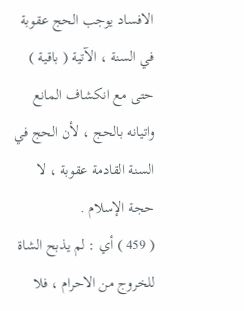الافساد يوجب الحج عقوبة في السنة ، الآتية ( باقية ) حتى مع انكشاف المانع واتيانه بالحج ، لأن الحج في السنة القادمة عقوبة ، لا حجة الإسلام .
( 459 ) أي : لم يذبح الشاة للخروج من الاحرام ، فلا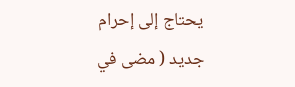يحتاج إلى إحرام جديد ( مضى في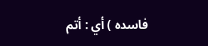فاسده ) أي : أتم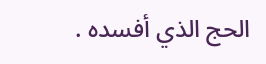الحج الذي أفسده .